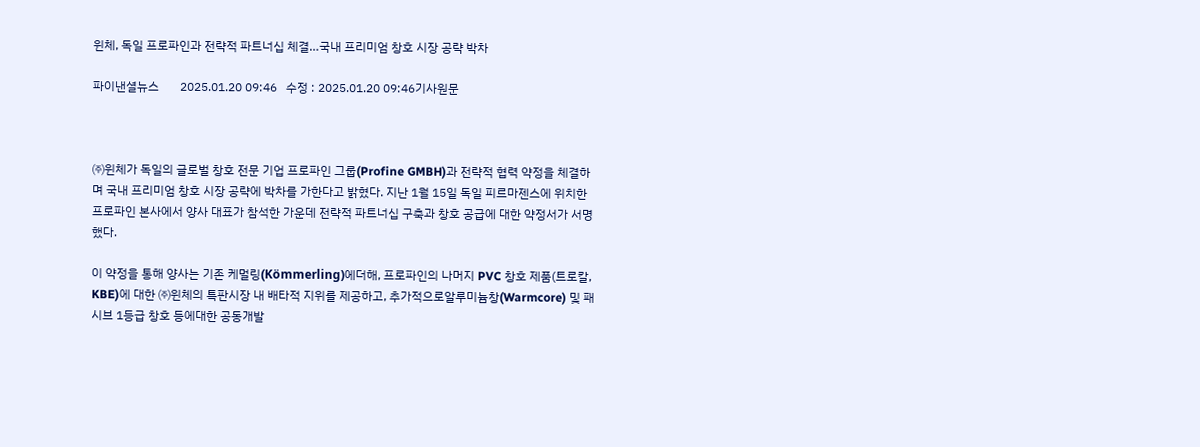윈체, 독일 프로파인과 전략적 파트너십 체결…국내 프리미엄 창호 시장 공략 박차

파이낸셜뉴스       2025.01.20 09:46   수정 : 2025.01.20 09:46기사원문



㈜윈체가 독일의 글로벌 창호 전문 기업 프로파인 그룹(Profine GMBH)과 전략적 협력 약정을 체결하며 국내 프리미엄 창호 시장 공략에 박차를 가한다고 밝혔다. 지난 1월 15일 독일 피르마젠스에 위치한 프로파인 본사에서 양사 대표가 참석한 가운데 전략적 파트너십 구축과 창호 공급에 대한 약정서가 서명했다.

이 약정을 통해 양사는 기존 케멀링(Kömmerling)에더해, 프로파인의 나머지 PVC 창호 제품(트로칼, KBE)에 대한 ㈜윈체의 특판시장 내 배타적 지위를 제공하고, 추가적으로알루미늄창(Warmcore) 및 패시브 1등급 창호 등에대한 공동개발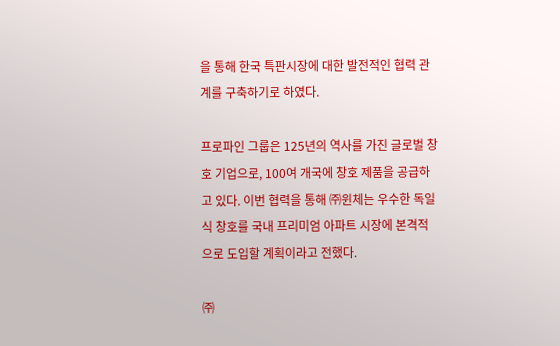을 통해 한국 특판시장에 대한 발전적인 협력 관계를 구축하기로 하였다.

프로파인 그룹은 125년의 역사를 가진 글로벌 창호 기업으로, 100여 개국에 창호 제품을 공급하고 있다. 이번 협력을 통해 ㈜윈체는 우수한 독일식 창호를 국내 프리미엄 아파트 시장에 본격적으로 도입할 계획이라고 전했다.

㈜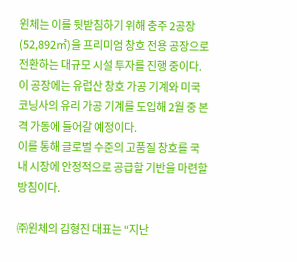윈체는 이를 뒷받침하기 위해 충주 2공장(52,892㎡)을 프리미엄 창호 전용 공장으로 전환하는 대규모 시설 투자를 진행 중이다. 이 공장에는 유럽산 창호 가공 기계와 미국 코닝사의 유리 가공 기계를 도입해 2월 중 본격 가동에 들어갈 예정이다.
이를 통해 글로벌 수준의 고품질 창호를 국내 시장에 안정적으로 공급할 기반을 마련할 방침이다.

㈜윈체의 김형진 대표는 “지난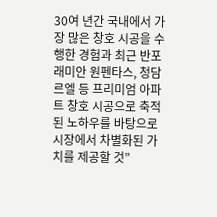30여 년간 국내에서 가장 많은 창호 시공을 수행한 경험과 최근 반포 래미안 원펜타스, 청담 르엘 등 프리미엄 아파트 창호 시공으로 축적된 노하우를 바탕으로 시장에서 차별화된 가치를 제공할 것”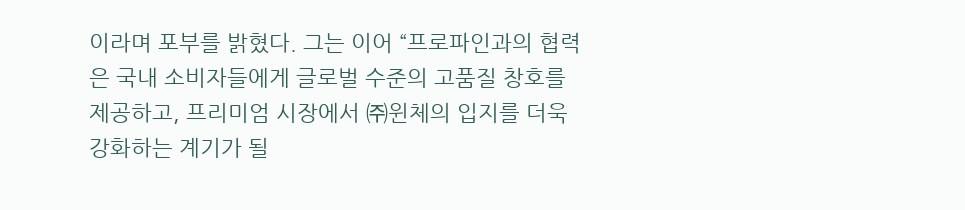이라며 포부를 밝혔다. 그는 이어 “프로파인과의 협력은 국내 소비자들에게 글로벌 수준의 고품질 창호를 제공하고, 프리미엄 시장에서 ㈜윈체의 입지를 더욱 강화하는 계기가 될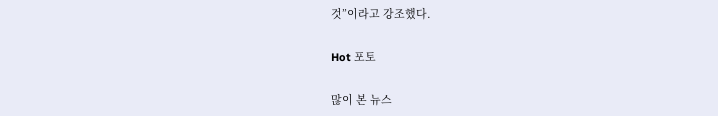것”이라고 강조했다.

Hot 포토

많이 본 뉴스